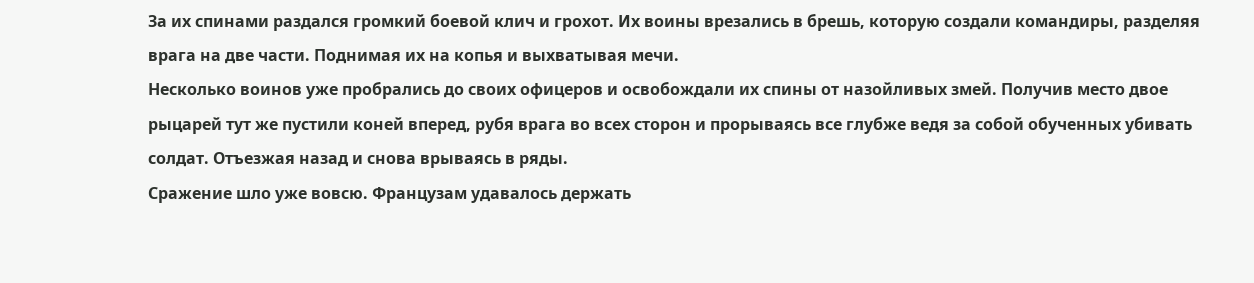За их спинами раздался громкий боевой клич и грохот. Их воины врезались в брешь, которую создали командиры, разделяя врага на две части. Поднимая их на копья и выхватывая мечи.
Несколько воинов уже пробрались до своих офицеров и освобождали их спины от назойливых змей. Получив место двое рыцарей тут же пустили коней вперед, рубя врага во всех сторон и прорываясь все глубже ведя за собой обученных убивать солдат. Отъезжая назад и снова врываясь в ряды.
Сражение шло уже вовсю. Французам удавалось держать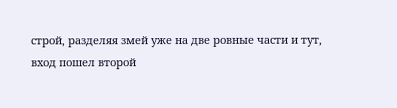строй, разделяя змей уже на две ровные части и тут, вход пошел второй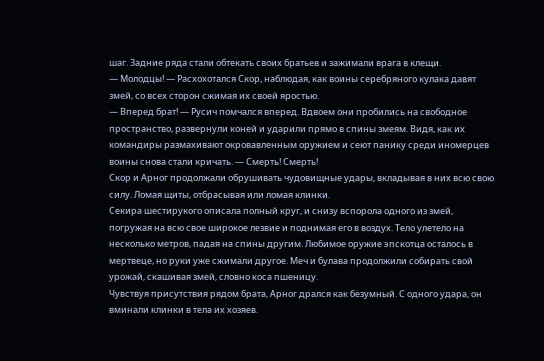шаг. Задние ряда стали обтекать своих братьев и зажимали врага в клещи.
— Молодцы! — Расхохотался Скор, наблюдая, как воины серебряного кулака давят змей, со всех сторон сжимая их своей яростью.
— Вперед брат! — Русич помчался вперед. Вдвоем они пробились на свободное пространство, развернули коней и ударили прямо в спины змеям. Видя, как их командиры размахивают окровавленным оружием и сеют панику среди иномерцев воины снова стали кричать. — Смерть! Смерть!
Скор и Арног продолжали обрушивать чудовищные удары, вкладывая в них всю свою силу. Ломая щиты, отбрасывая или ломая клинки.
Секира шестирукого описала полный круг, и снизу вспорола одного из змей, погружая на всю свое широкое лезвие и поднимая его в воздух. Тело улетело на несколько метров, падая на спины другим. Любимое оружие эпскотца осталось в мертвеце, но руки уже сжимали другое. Меч и булава продолжили собирать свой урожай, скашивая змей, словно коса пшеницу.
Чувствуя присутствия рядом брата, Арног дрался как безумный. С одного удара, он вминали клинки в тела их хозяев.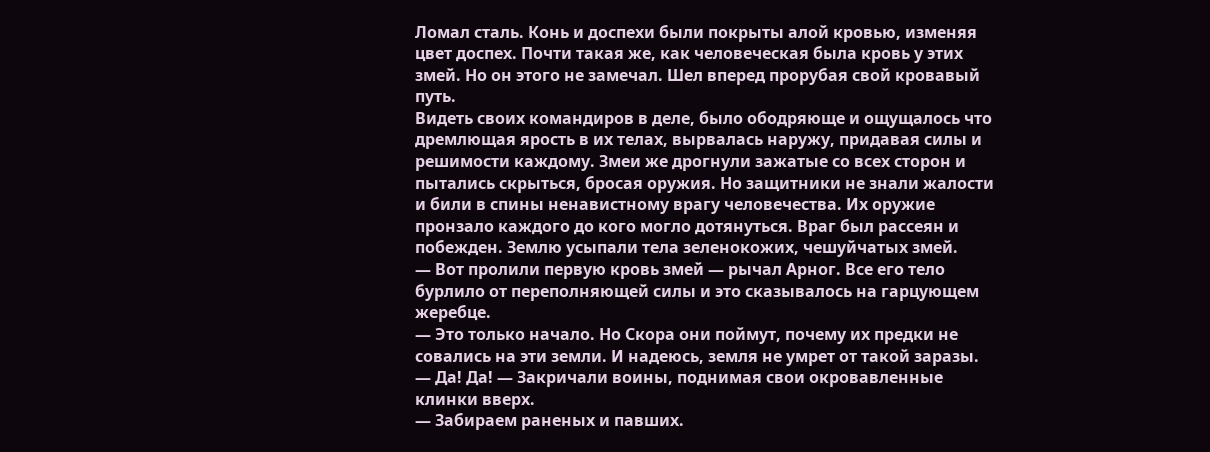Ломал сталь. Конь и доспехи были покрыты алой кровью, изменяя цвет доспех. Почти такая же, как человеческая была кровь у этих змей. Но он этого не замечал. Шел вперед прорубая свой кровавый путь.
Видеть своих командиров в деле, было ободряюще и ощущалось что дремлющая ярость в их телах, вырвалась наружу, придавая силы и решимости каждому. Змеи же дрогнули зажатые со всех сторон и пытались скрыться, бросая оружия. Но защитники не знали жалости и били в спины ненавистному врагу человечества. Их оружие пронзало каждого до кого могло дотянуться. Враг был рассеян и побежден. Землю усыпали тела зеленокожих, чешуйчатых змей.
— Вот пролили первую кровь змей — рычал Арног. Все его тело бурлило от переполняющей силы и это сказывалось на гарцующем жеребце.
— Это только начало. Но Скора они поймут, почему их предки не совались на эти земли. И надеюсь, земля не умрет от такой заразы.
— Да! Да! — Закричали воины, поднимая свои окровавленные клинки вверх.
— Забираем раненых и павших.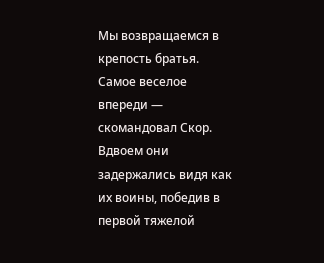Мы возвращаемся в крепость братья. Самое веселое впереди — скомандовал Скор.
Вдвоем они задержались видя как их воины, победив в первой тяжелой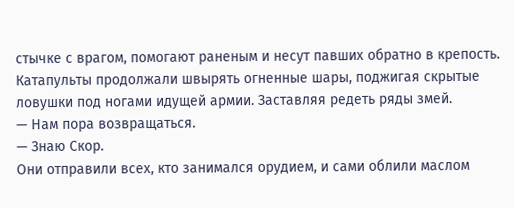стычке с врагом, помогают раненым и несут павших обратно в крепость. Катапульты продолжали швырять огненные шары, поджигая скрытые ловушки под ногами идущей армии. Заставляя редеть ряды змей.
— Нам пора возвращаться.
— Знаю Скор.
Они отправили всех, кто занимался орудием, и сами облили маслом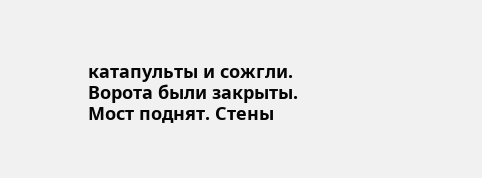катапульты и сожгли.
Ворота были закрыты. Мост поднят. Стены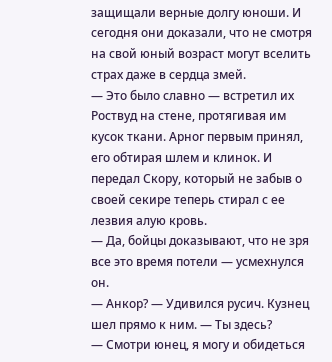защищали верные долгу юноши. И сегодня они доказали, что не смотря на свой юный возраст могут вселить страх даже в сердца змей.
— Это было славно — встретил их Роствуд на стене, протягивая им кусок ткани. Арног первым принял, его обтирая шлем и клинок. И передал Скору, который не забыв о своей секире теперь стирал с ее лезвия алую кровь.
— Да, бойцы доказывают, что не зря все это время потели — усмехнулся он.
— Анкор? — Удивился русич. Кузнец шел прямо к ним. — Ты здесь?
— Смотри юнец, я могу и обидеться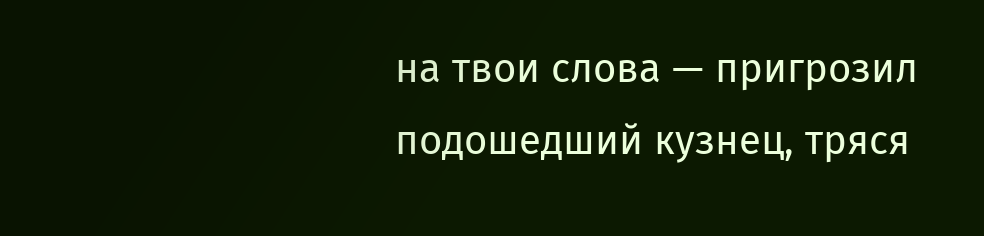на твои слова — пригрозил подошедший кузнец, тряся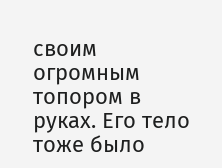своим огромным топором в руках. Его тело тоже было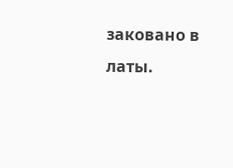заковано в латы.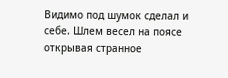Видимо под шумок сделал и себе. Шлем весел на поясе открывая странное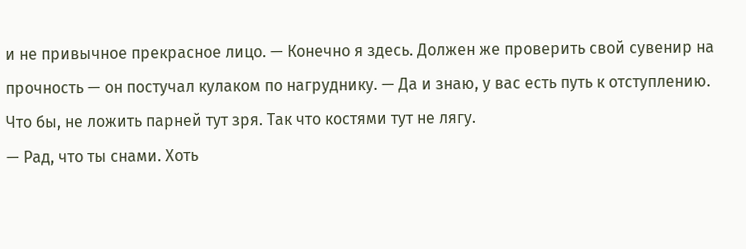и не привычное прекрасное лицо. — Конечно я здесь. Должен же проверить свой сувенир на прочность — он постучал кулаком по нагруднику. — Да и знаю, у вас есть путь к отступлению. Что бы, не ложить парней тут зря. Так что костями тут не лягу.
— Рад, что ты снами. Хоть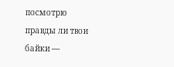посмотрю правды ли твои байки —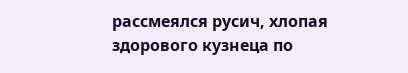рассмеялся русич, хлопая здорового кузнеца по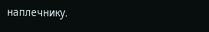наплечнику.